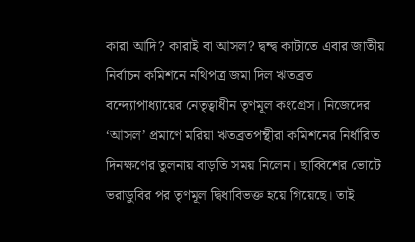কারা আদি? কারাই বা আসল? দ্বন্দ্ব কাটাতে এবার জাতীয় নির্বাচন কমিশনে নথিপত্র জমা দিল ঋতব্রত বন্দ্যোপাধ্যায়ের নেতৃত্বাধীন তৃণমূল কংগ্রেস। নিজেদের ‘আসল’ প্রমাণে মরিয়া ঋতব্রতপন্থীরা কমিশনের নির্ধারিত দিনক্ষণের তুলনায় বাড়তি সময় নিলেন। ছাব্বিশের ভোটে ভরাডুবির পর তৃণমূল দ্বিধাবিভক্ত হয়ে গিয়েছে। তাই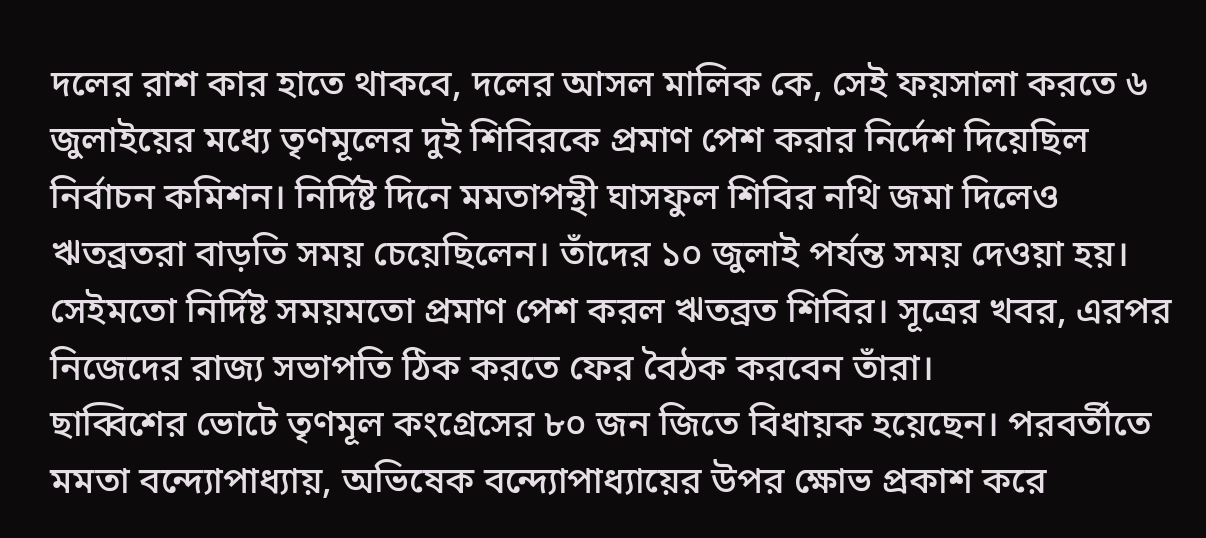দলের রাশ কার হাতে থাকবে, দলের আসল মালিক কে, সেই ফয়সালা করতে ৬ জুলাইয়ের মধ্যে তৃণমূলের দুই শিবিরকে প্রমাণ পেশ করার নির্দেশ দিয়েছিল নির্বাচন কমিশন। নির্দিষ্ট দিনে মমতাপন্থী ঘাসফুল শিবির নথি জমা দিলেও ঋতব্রতরা বাড়তি সময় চেয়েছিলেন। তাঁদের ১০ জুলাই পর্যন্ত সময় দেওয়া হয়। সেইমতো নির্দিষ্ট সময়মতো প্রমাণ পেশ করল ঋতব্রত শিবির। সূত্রের খবর, এরপর নিজেদের রাজ্য সভাপতি ঠিক করতে ফের বৈঠক করবেন তাঁরা।
ছাব্বিশের ভোটে তৃণমূল কংগ্রেসের ৮০ জন জিতে বিধায়ক হয়েছেন। পরবর্তীতে মমতা বন্দ্যোপাধ্যায়, অভিষেক বন্দ্যোপাধ্যায়ের উপর ক্ষোভ প্রকাশ করে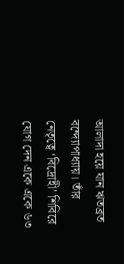আলাদা হয়ে যান ঋতব্রত বন্দ্যোপাধ্যায়। তাঁর নেতৃত্বে ‘বিদ্রোহী’ শিবিরে যোগ দেন একে একে ৬৩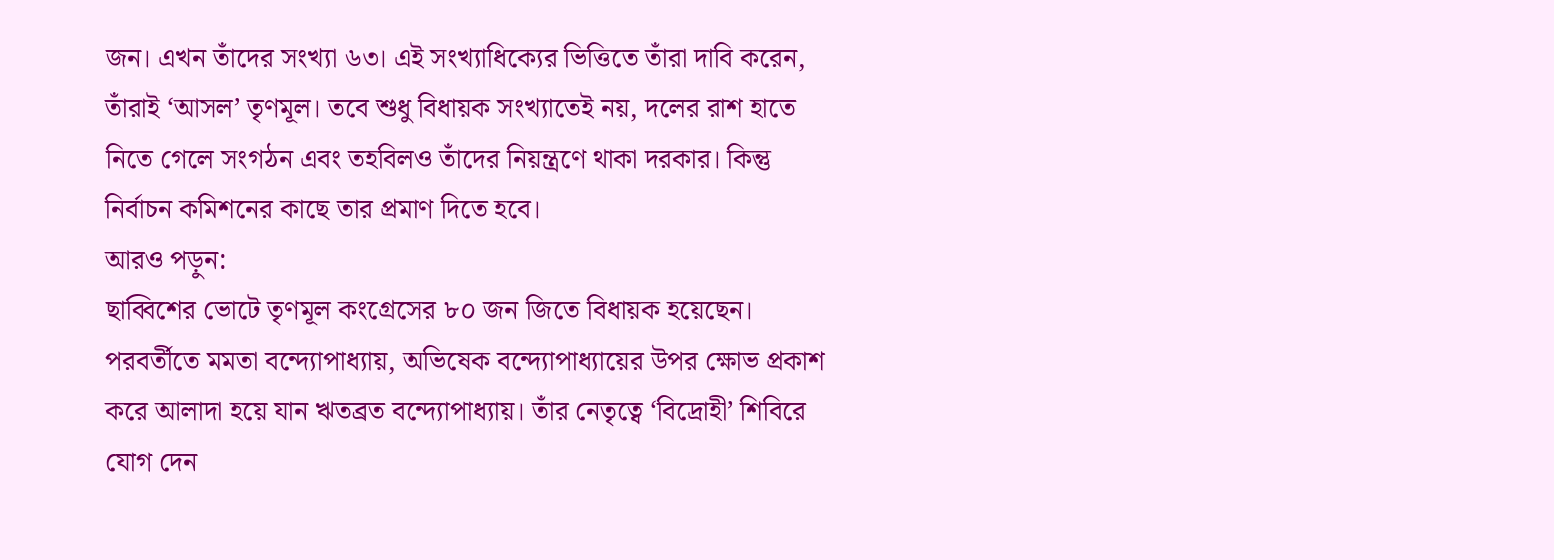জন। এখন তাঁদের সংখ্যা ৬৩। এই সংখ্যাধিক্যের ভিত্তিতে তাঁরা দাবি করেন, তাঁরাই ‘আসল’ তৃণমূল। তবে শুধু বিধায়ক সংখ্যাতেই নয়, দলের রাশ হাতে নিতে গেলে সংগঠন এবং তহবিলও তাঁদের নিয়ন্ত্রণে থাকা দরকার। কিন্তু নির্বাচন কমিশনের কাছে তার প্রমাণ দিতে হবে।
আরও পড়ুন:
ছাব্বিশের ভোটে তৃণমূল কংগ্রেসের ৮০ জন জিতে বিধায়ক হয়েছেন। পরবর্তীতে মমতা বন্দ্যোপাধ্যায়, অভিষেক বন্দ্যোপাধ্যায়ের উপর ক্ষোভ প্রকাশ করে আলাদা হয়ে যান ঋতব্রত বন্দ্যোপাধ্যায়। তাঁর নেতৃত্বে ‘বিদ্রোহী’ শিবিরে যোগ দেন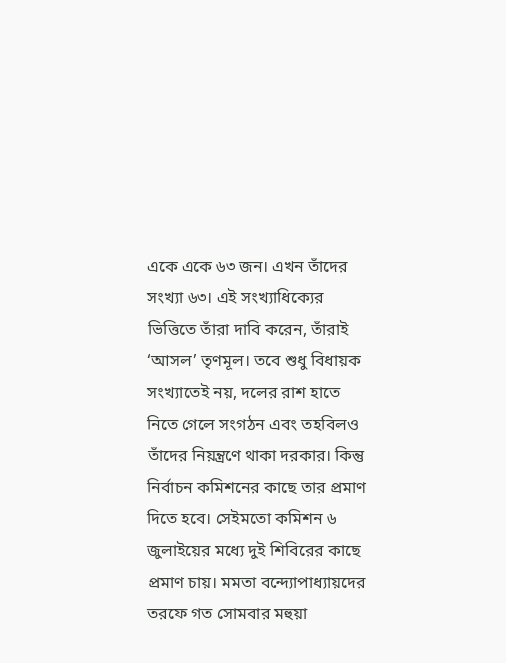একে একে ৬৩ জন। এখন তাঁদের সংখ্যা ৬৩। এই সংখ্যাধিক্যের ভিত্তিতে তাঁরা দাবি করেন, তাঁরাই ‘আসল’ তৃণমূল। তবে শুধু বিধায়ক সংখ্যাতেই নয়, দলের রাশ হাতে নিতে গেলে সংগঠন এবং তহবিলও তাঁদের নিয়ন্ত্রণে থাকা দরকার। কিন্তু নির্বাচন কমিশনের কাছে তার প্রমাণ দিতে হবে। সেইমতো কমিশন ৬ জুলাইয়ের মধ্যে দুই শিবিরের কাছে প্রমাণ চায়। মমতা বন্দ্যোপাধ্যায়দের তরফে গত সোমবার মহুয়া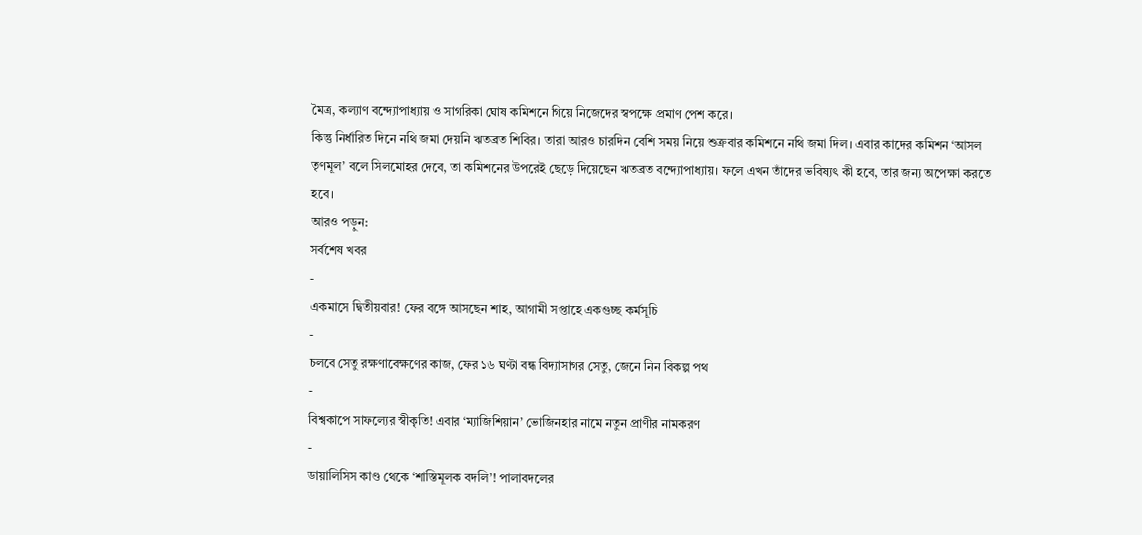মৈত্র, কল্যাণ বন্দ্যোপাধ্যায় ও সাগরিকা ঘোষ কমিশনে গিয়ে নিজেদের স্বপক্ষে প্রমাণ পেশ করে।
কিন্তু নির্ধারিত দিনে নথি জমা দেয়নি ঋতব্রত শিবির। তারা আরও চারদিন বেশি সময় নিয়ে শুক্রবার কমিশনে নথি জমা দিল। এবার কাদের কমিশন ‘আসল তৃণমূল’ বলে সিলমোহর দেবে, তা কমিশনের উপরেই ছেড়ে দিয়েছেন ঋতব্রত বন্দ্যোপাধ্যায়। ফলে এখন তাঁদের ভবিষ্যৎ কী হবে, তার জন্য অপেক্ষা করতে হবে।
আরও পড়ুন:
সর্বশেষ খবর
-
একমাসে দ্বিতীয়বার! ফের বঙ্গে আসছেন শাহ, আগামী সপ্তাহে একগুচ্ছ কর্মসূচি
-
চলবে সেতু রক্ষণাবেক্ষণের কাজ, ফের ১৬ ঘণ্টা বন্ধ বিদ্যাসাগর সেতু, জেনে নিন বিকল্প পথ
-
বিশ্বকাপে সাফল্যের স্বীকৃতি! এবার ‘ম্যাজিশিয়ান’ ভোজিনহার নামে নতুন প্রাণীর নামকরণ
-
ডায়ালিসিস কাণ্ড থেকে ‘শাস্তিমূলক বদলি’! পালাবদলের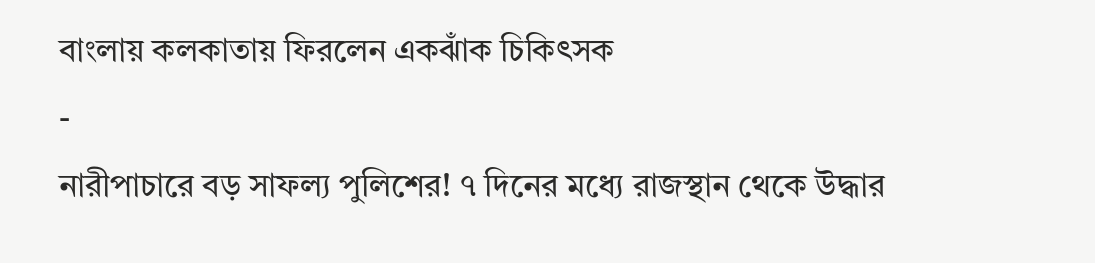বাংলায় কলকাতায় ফিরলেন একঝাঁক চিকিৎসক
-
নারীপাচারে বড় সাফল্য পুলিশের! ৭ দিনের মধ্যে রাজস্থান থেকে উদ্ধার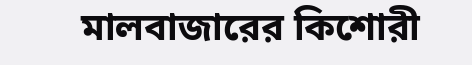মালবাজারের কিশোরী